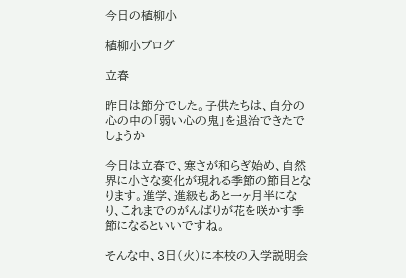今日の植柳小

植柳小ブログ

立春

昨日は節分でした。子供たちは、自分の心の中の「弱い心の鬼」を退治できたでしょうか

今日は立春で、寒さが和らぎ始め、自然界に小さな変化が現れる季節の節目となります。進学、進級もあと一ヶ月半になり、これまでのがんばりが花を咲かす季節になるといいですね。

そんな中、3日(火)に本校の入学説明会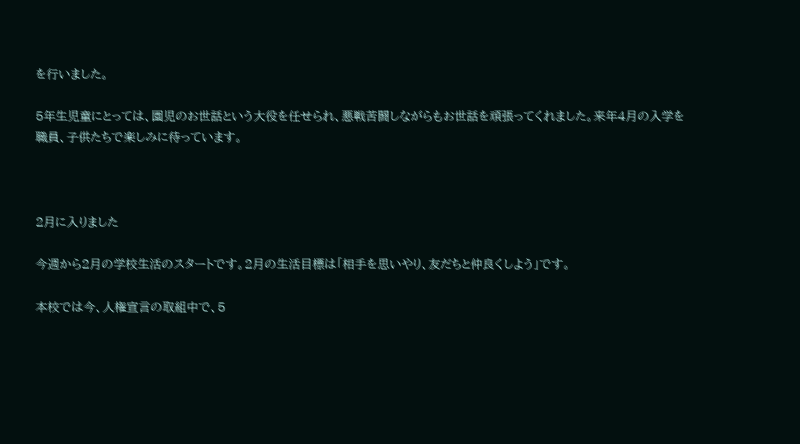を行いました。

5年生児童にとっては、園児のお世話という大役を任せられ、悪戦苦闘しながらもお世話を頑張ってくれました。来年4月の入学を職員、子供たちで楽しみに待っています。



2月に入りました

今週から2月の学校生活のスタートです。2月の生活目標は「相手を思いやり、友だちと仲良くしよう」です。

本校では今、人権宣言の取組中で、5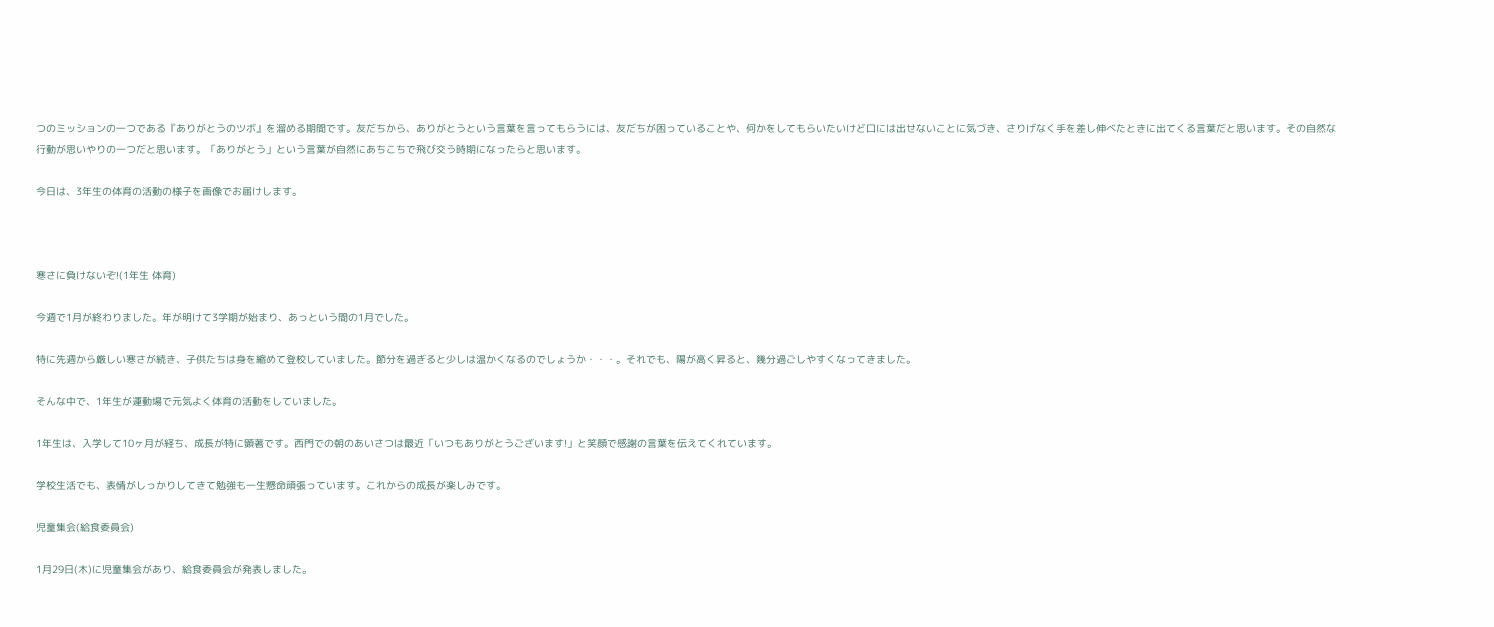つのミッションの一つである『ありがとうのツボ』を溜める期間です。友だちから、ありがとうという言葉を言ってもらうには、友だちが困っていることや、何かをしてもらいたいけど口には出せないことに気づき、さりげなく手を差し伸べたときに出てくる言葉だと思います。その自然な行動が思いやりの一つだと思います。「ありがとう」という言葉が自然にあちこちで飛び交う時期になったらと思います。

今日は、3年生の体育の活動の様子を画像でお届けします。



寒さに負けないぞ!(1年生 体育)

今週で1月が終わりました。年が明けて3学期が始まり、あっという間の1月でした。

特に先週から厳しい寒さが続き、子供たちは身を縮めて登校していました。節分を過ぎると少しは温かくなるのでしょうか・・・。それでも、陽が高く昇ると、幾分過ごしやすくなってきました。

そんな中で、1年生が運動場で元気よく体育の活動をしていました。

1年生は、入学して10ヶ月が経ち、成長が特に顕著です。西門での朝のあいさつは最近「いつもありがとうございます!」と笑顔で感謝の言葉を伝えてくれています。

学校生活でも、表情がしっかりしてきて勉強も一生懸命頑張っています。これからの成長が楽しみです。

児童集会(給食委員会)

1月29日(木)に児童集会があり、給食委員会が発表しました。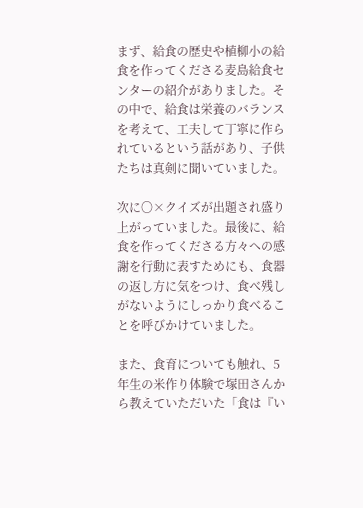まず、給食の歴史や植柳小の給食を作ってくださる麦島給食センターの紹介がありました。その中で、給食は栄養のバランスを考えて、工夫して丁寧に作られているという話があり、子供たちは真剣に聞いていました。

次に〇×クイズが出題され盛り上がっていました。最後に、給食を作ってくださる方々への感謝を行動に表すためにも、食器の返し方に気をつけ、食べ残しがないようにしっかり食べることを呼びかけていました。

また、食育についても触れ、5年生の米作り体験で塚田さんから教えていただいた「食は『い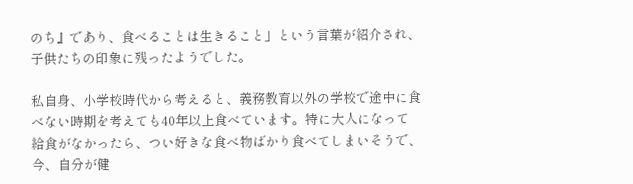のち』であり、食べることは生きること」という言葉が紹介され、子供たちの印象に残ったようでした。

私自身、小学校時代から考えると、義務教育以外の学校で途中に食べない時期を考えても40年以上食べています。特に大人になって給食がなかったら、つい好きな食べ物ばかり食べてしまいそうで、今、自分が健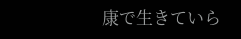康で生きていら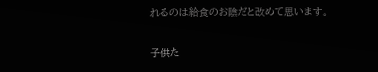れるのは給食のお陰だと改めて思います。

子供た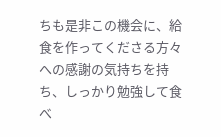ちも是非この機会に、給食を作ってくださる方々への感謝の気持ちを持ち、しっかり勉強して食べ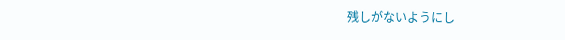残しがないようにし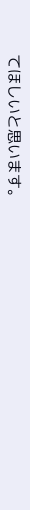てほしいと思います。